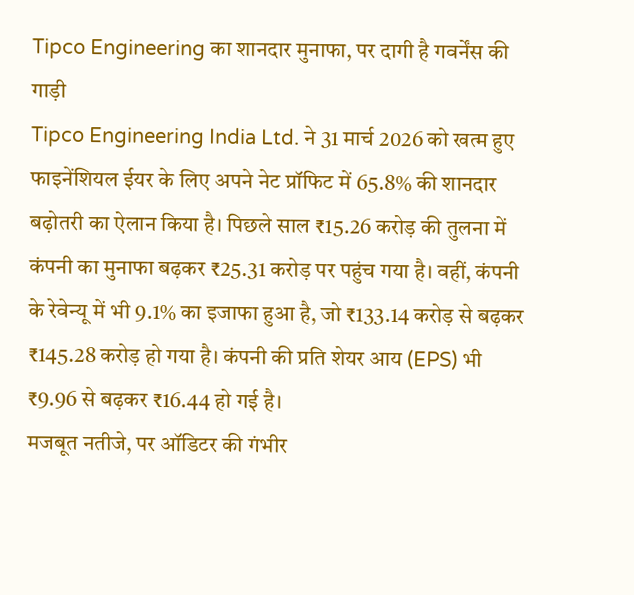Tipco Engineering का शानदार मुनाफा, पर दागी है गवर्नेंस की गाड़ी
Tipco Engineering India Ltd. ने 31 मार्च 2026 को खत्म हुए फाइनेंशियल ईयर के लिए अपने नेट प्रॉफिट में 65.8% की शानदार बढ़ोतरी का ऐलान किया है। पिछले साल ₹15.26 करोड़ की तुलना में कंपनी का मुनाफा बढ़कर ₹25.31 करोड़ पर पहुंच गया है। वहीं, कंपनी के रेवेन्यू में भी 9.1% का इजाफा हुआ है, जो ₹133.14 करोड़ से बढ़कर ₹145.28 करोड़ हो गया है। कंपनी की प्रति शेयर आय (EPS) भी ₹9.96 से बढ़कर ₹16.44 हो गई है।
मजबूत नतीजे, पर ऑडिटर की गंभीर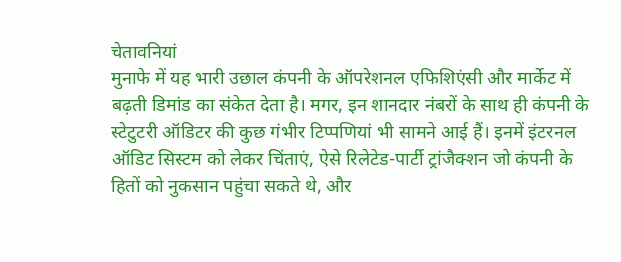चेतावनियां
मुनाफे में यह भारी उछाल कंपनी के ऑपरेशनल एफिशिएंसी और मार्केट में बढ़ती डिमांड का संकेत देता है। मगर, इन शानदार नंबरों के साथ ही कंपनी के स्टेटुटरी ऑडिटर की कुछ गंभीर टिप्पणियां भी सामने आई हैं। इनमें इंटरनल ऑडिट सिस्टम को लेकर चिंताएं, ऐसे रिलेटेड-पार्टी ट्रांजैक्शन जो कंपनी के हितों को नुकसान पहुंचा सकते थे, और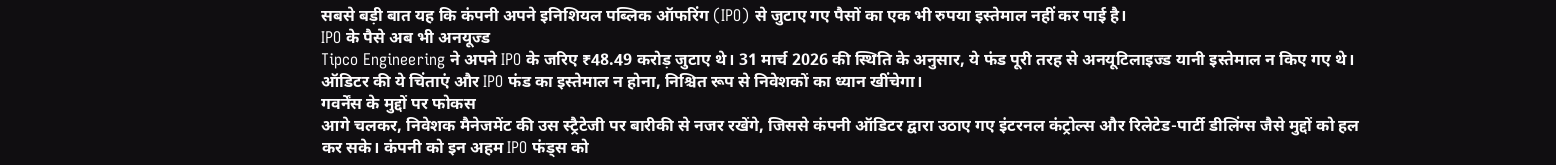सबसे बड़ी बात यह कि कंपनी अपने इनिशियल पब्लिक ऑफरिंग (IPO) से जुटाए गए पैसों का एक भी रुपया इस्तेमाल नहीं कर पाई है।
IPO के पैसे अब भी अनयूज्ड
Tipco Engineering ने अपने IPO के जरिए ₹48.49 करोड़ जुटाए थे। 31 मार्च 2026 की स्थिति के अनुसार, ये फंड पूरी तरह से अनयूटिलाइज्ड यानी इस्तेमाल न किए गए थे। ऑडिटर की ये चिंताएं और IPO फंड का इस्तेमाल न होना, निश्चित रूप से निवेशकों का ध्यान खींचेगा।
गवर्नेंस के मुद्दों पर फोकस
आगे चलकर, निवेशक मैनेजमेंट की उस स्ट्रैटेजी पर बारीकी से नजर रखेंगे, जिससे कंपनी ऑडिटर द्वारा उठाए गए इंटरनल कंट्रोल्स और रिलेटेड-पार्टी डीलिंग्स जैसे मुद्दों को हल कर सके। कंपनी को इन अहम IPO फंड्स को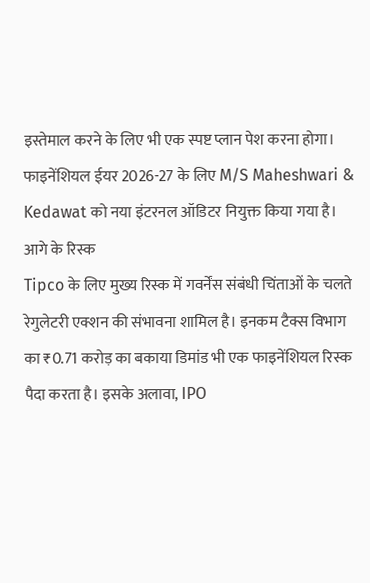इस्तेमाल करने के लिए भी एक स्पष्ट प्लान पेश करना होगा। फाइनेंशियल ईयर 2026-27 के लिए M/S Maheshwari & Kedawat को नया इंटरनल ऑडिटर नियुक्त किया गया है।
आगे के रिस्क
Tipco के लिए मुख्य रिस्क में गवर्नेंस संबंधी चिंताओं के चलते रेगुलेटरी एक्शन की संभावना शामिल है। इनकम टैक्स विभाग का ₹0.71 करोड़ का बकाया डिमांड भी एक फाइनेंशियल रिस्क पैदा करता है। इसके अलावा, IPO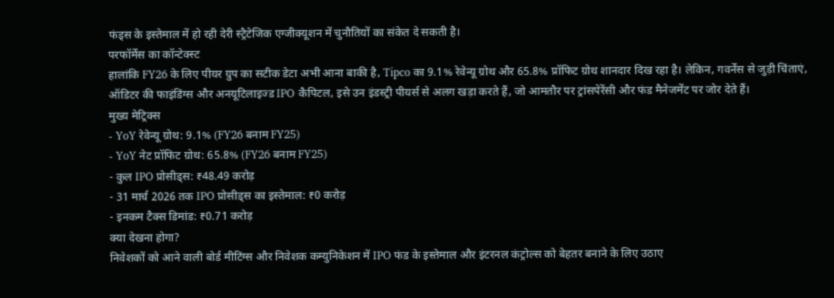फंड्स के इस्तेमाल में हो रही देरी स्ट्रैटेजिक एग्जीक्यूशन में चुनौतियों का संकेत दे सकती है।
परफॉर्मेंस का कॉन्टेक्स्ट
हालांकि FY26 के लिए पीयर ग्रुप का सटीक डेटा अभी आना बाकी है, Tipco का 9.1% रेवेन्यू ग्रोथ और 65.8% प्रॉफिट ग्रोथ शानदार दिख रहा है। लेकिन, गवर्नेंस से जुड़ी चिंताएं, ऑडिटर की फाइंडिंग्स और अनयूटिलाइज्ड IPO कैपिटल, इसे उन इंडस्ट्री पीयर्स से अलग खड़ा करते हैं, जो आमतौर पर ट्रांसपेरेंसी और फंड मैनेजमेंट पर जोर देते हैं।
मुख्य मेट्रिक्स
- YoY रेवेन्यू ग्रोथ: 9.1% (FY26 बनाम FY25)
- YoY नेट प्रॉफिट ग्रोथ: 65.8% (FY26 बनाम FY25)
- कुल IPO प्रोसीड्स: ₹48.49 करोड़
- 31 मार्च 2026 तक IPO प्रोसीड्स का इस्तेमाल: ₹0 करोड़
- इनकम टैक्स डिमांड: ₹0.71 करोड़
क्या देखना होगा?
निवेशकों को आने वाली बोर्ड मीटिंग्स और निवेशक कम्युनिकेशन में IPO फंड के इस्तेमाल और इंटरनल कंट्रोल्स को बेहतर बनाने के लिए उठाए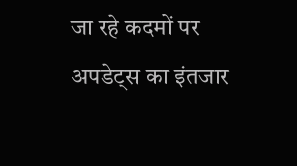जा रहे कदमों पर अपडेट्स का इंतजार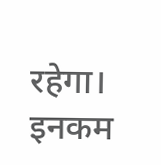रहेगा। इनकम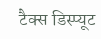टैक्स डिस्प्यूट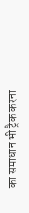का समाधान भी ट्रैक करना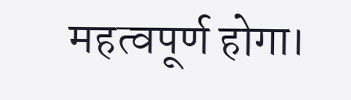महत्वपूर्ण होगा।